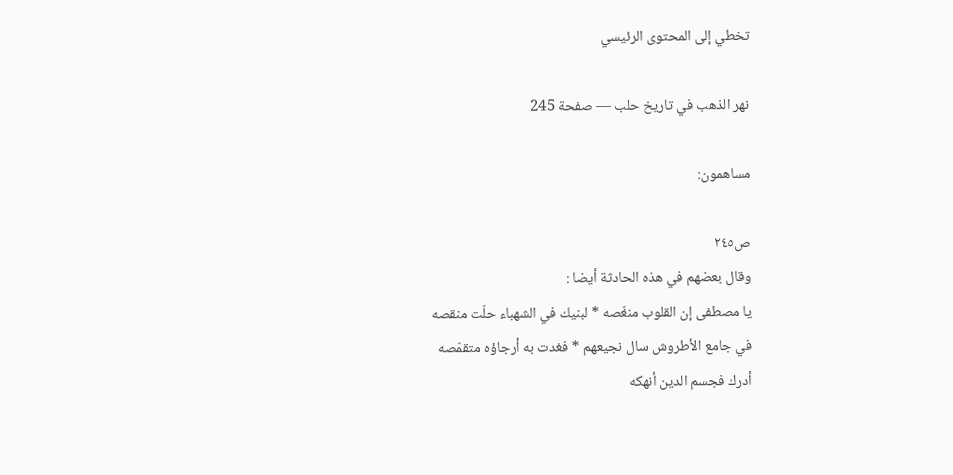تخطي إلى المحتوى الرئيسي

نهر الذهب في تاريخ حلب — صفحة 245

مساهمون:

ص٢٤٥
وقال بعضهم في هذه الحادثة أيضا :
يا مصطفى إن القلوب منغّصه * لبنيك في الشهباء حلّت منقصه
في جامع الأطروش سال نجيعهم * فغدت به أرجاؤه متقمّصه
أدرك فجسم الدين أنهكه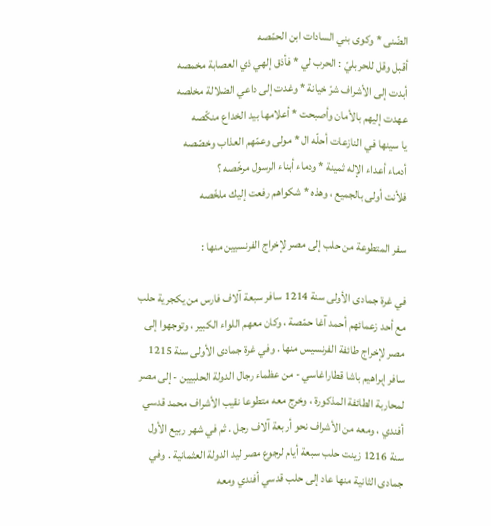الضّنى * وكوى بني السادات ابن الحمّصه
أقبل وقل للحربليّ : الحرب لي * فأذق إلهي ذي العصابة مخمصه
أبدت إلى الأشراف شرّ خيانة * وغدت إلى داعي الضلالة مخلصه
عهدت إليهم بالأمان وأصبحت * أعلامها بيد الخداع منكّصه
يا سينها في النازعات أحلّه ال * مولى وعمّهم العذاب وخصّصه
أدماء أعداء الإله ثمينة * ودماء أبناء الرسول مرخّصه ؟
فلأنت أولى بالجميع ، وهذه * شكواهم رفعت إليك ملخّصه

سفر المتطوعة من حلب إلى مصر لإخراج الفرنسيين منها :

في غرة جمادى الأولى سنة 1214 سافر سبعة آلاف فارس من يكجرية حلب مع أحد زعمائهم أحمد آغا حمّصة ، وكان معهم اللواء الكبير ، وتوجهوا إلى مصر لإخراج طائفة الفرنسيس منها . وفي غرة جمادى الأولى سنة 1215 سافر إبراهيم باشا قطاراغاسي - من عظماء رجال الدولة الحلبيين - إلى مصر لمحاربة الطائفة المذكورة ، وخرج معه متطوعا نقيب الأشراف محمد قدسي أفندي ، ومعه من الأشراف نحو أربعة آلاف رجل . ثم في شهر ربيع الأول سنة 1216 زينت حلب سبعة أيام لرجوع مصر ليد الدولة العثمانية . وفي جمادى الثانية منها عاد إلى حلب قدسي أفندي ومعه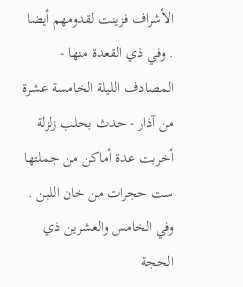الأشراف فزينت لقدومهم أيضا . وفي ذي القعدة منها - المصادف الليلة الخامسة عشرة من آذار - حدث بحلب زلزلة أخربت عدة أماكن من جملتها ست حجرات من خان اللبن . وفي الخامس والعشرين ذي الحجة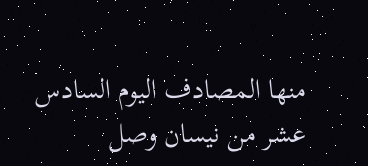منها المصادف اليوم السادس عشر من نيسان وصل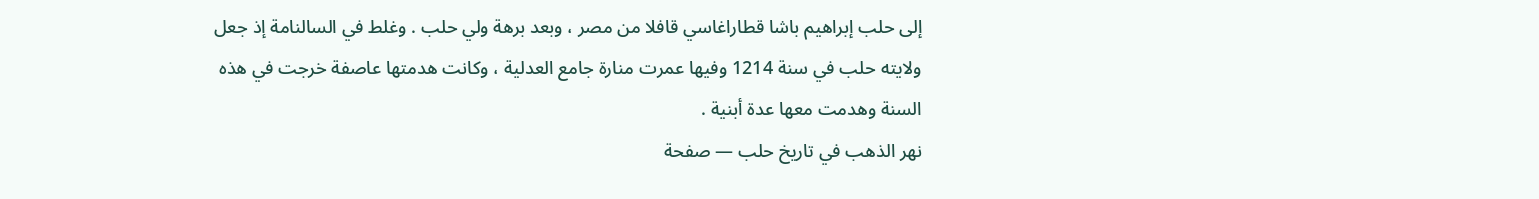إلى حلب إبراهيم باشا قطاراغاسي قافلا من مصر ، وبعد برهة ولي حلب . وغلط في السالنامة إذ جعل ولايته حلب في سنة 1214 وفيها عمرت منارة جامع العدلية ، وكانت هدمتها عاصفة خرجت في هذه السنة وهدمت معها عدة أبنية .
نهر الذهب في تاريخ حلب — صفحة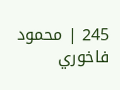245 | محمود فاخوري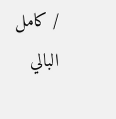/ كامل البالي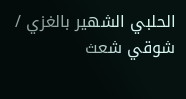الحلبي الشهير بالغزي / شوقي شعث